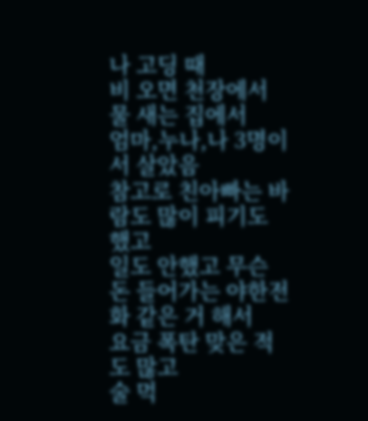나 고딩 때
비 오면 천장에서 물 새는 집에서
엄마,누나,나 3명이서 살았음
참고로 친아빠는 바람도 많이 피기도 했고
일도 안했고 무슨 돈 들어가는 야한전화 같은 거 해서
요금 폭탄 맞은 적도 많고
술 먹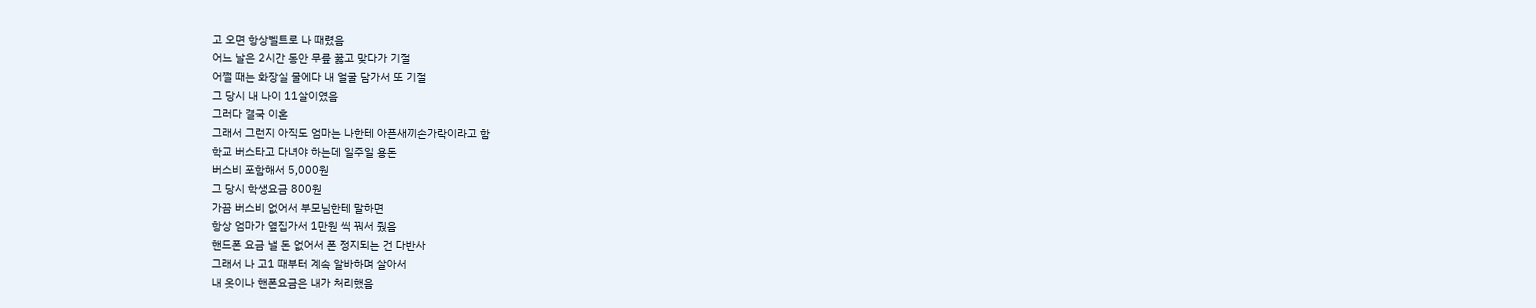고 오면 항상벨트로 나 때렸음
어느 날은 2시간 동안 무릎 꿇고 맞다가 기절
어쩔 때는 화장실 물에다 내 얼굴 담가서 또 기절
그 당시 내 나이 11살이였음
그러다 결국 이혼
그래서 그런지 아직도 엄마는 나한테 아픈새끼손가락이라고 함
학교 버스타고 다녀야 하는데 일주일 용돈
버스비 포함해서 5,000원
그 당시 학생요금 800원
가끔 버스비 없어서 부모님한테 말하면
항상 엄마가 옆집가서 1만원 씩 꿔서 줬음
핸드폰 요금 낼 돈 없어서 폰 정지되는 건 다반사
그래서 나 고1 때부터 계속 알바하며 살아서
내 옷이나 핸폰요금은 내가 처리했음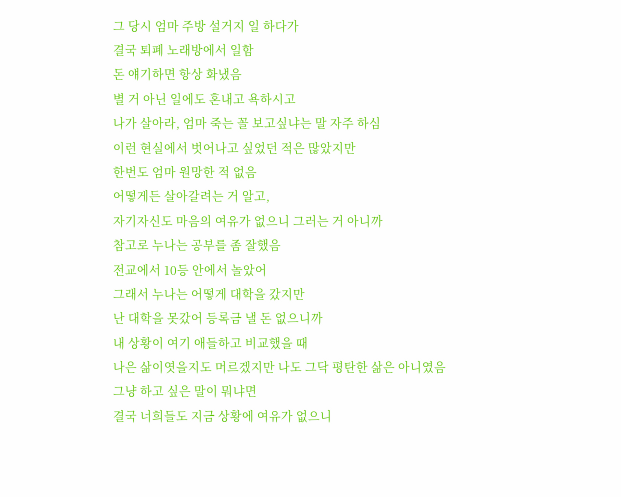그 당시 엄마 주방 설거지 일 하다가
결국 퇴폐 노래방에서 일함
돈 얘기하면 항상 화냈음
별 거 아닌 일에도 혼내고 욕하시고
나가 살아라, 엄마 죽는 꼴 보고싶냐는 말 자주 하심
이런 현실에서 벗어나고 싶었던 적은 많았지만
한번도 엄마 원망한 적 없음
어떻게든 살아갈려는 거 알고,
자기자신도 마음의 여유가 없으니 그러는 거 아니까
참고로 누나는 공부를 좀 잘했음
전교에서 10등 안에서 놀았어
그래서 누나는 어떻게 대학을 갔지만
난 대학을 못갔어 등록금 낼 돈 없으니까
내 상황이 여기 애들하고 비교했을 때
나은 삶이엿을지도 머르겠지만 나도 그닥 평탄한 삶은 아니였음
그냥 하고 싶은 말이 뭐냐면
결국 너희들도 지금 상황에 여유가 없으니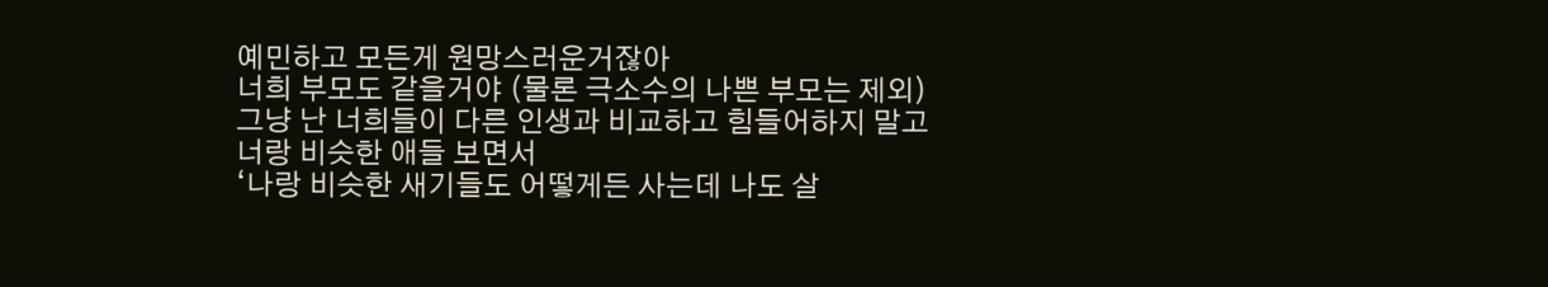예민하고 모든게 원망스러운거잖아
너희 부모도 같을거야 (물론 극소수의 나쁜 부모는 제외)
그냥 난 너희들이 다른 인생과 비교하고 힘들어하지 말고
너랑 비슷한 애들 보면서
‘나랑 비슷한 새기들도 어떻게든 사는데 나도 살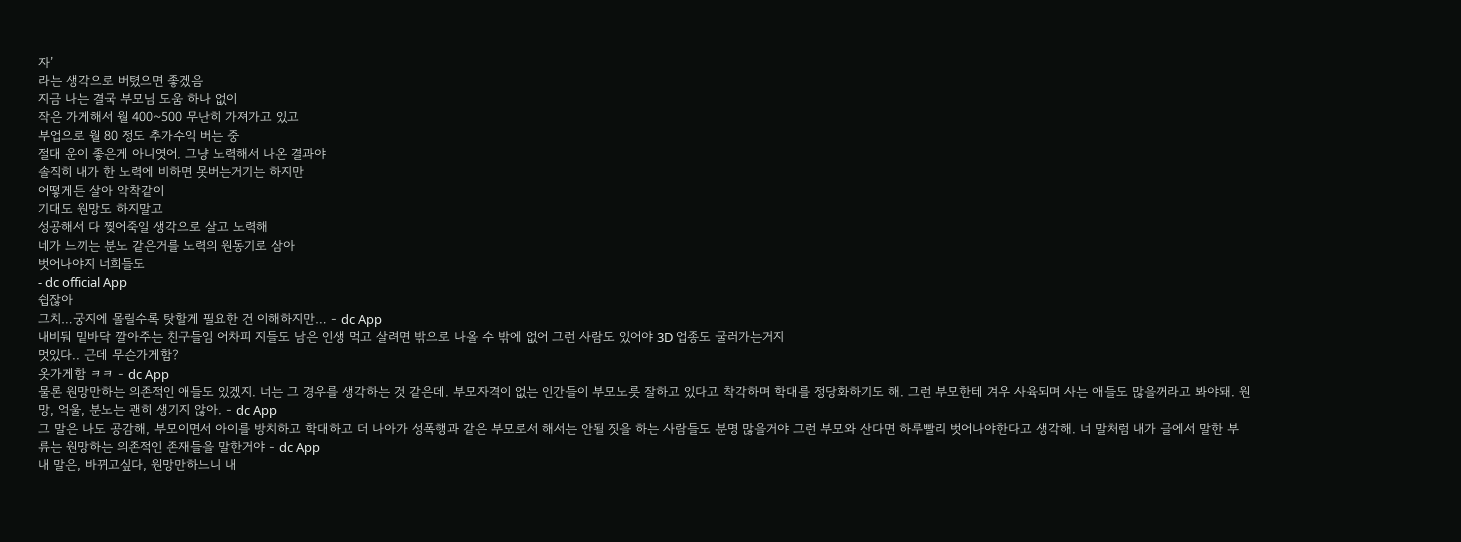자’
라는 생각으로 버텼으면 좋겠음
지금 나는 결국 부모님 도움 하나 없이
작은 가게해서 월 400~500 무난히 가져가고 있고
부업으로 월 80 정도 추가수익 버는 중
절대 운이 좋은게 아니엿어. 그냥 노력해서 나온 결과야
솔직히 내가 한 노력에 비하면 못버는거기는 하지만
어떻게든 살아 악착같이
기대도 원망도 하지말고
성공해서 다 찢어죽일 생각으로 살고 노력해
네가 느끼는 분노 같은거를 노력의 원동기로 삼아
벗어나야지 너희들도
- dc official App
쉽잖아
그치…궁지에 몰릴수록 탓할게 필요한 건 이해하지만… - dc App
내비둬 밑바닥 깔아주는 친구들임 어차피 지들도 남은 인생 먹고 살려면 밖으로 나올 수 밖에 없어 그런 사람도 있어야 3D 업종도 굴러가는거지
멋있다.. 근데 무슨가게함?
옷가게함 ㅋㅋ - dc App
물론 원망만하는 의존적인 애들도 있겠지. 너는 그 경우를 생각하는 것 같은데. 부모자격이 없는 인간들이 부모노릇 잘하고 있다고 착각하며 학대를 정당화하기도 해. 그런 부모한테 겨우 사육되며 사는 애들도 많을꺼라고 봐야돼. 원망, 억울, 분노는 괜히 생기지 않아. - dc App
그 말은 나도 공감해, 부모이면서 아이를 방치하고 학대하고 더 나아가 성폭행과 같은 부모로서 해서는 안될 짓을 하는 사람들도 분명 많을거야 그런 부모와 산다면 하루빨리 벗어나야한다고 생각해. 너 말처럼 내가 글에서 말한 부류는 원망하는 의존적인 존재들을 말한거야 - dc App
내 말은, 바뀌고싶다, 원망만하느니 내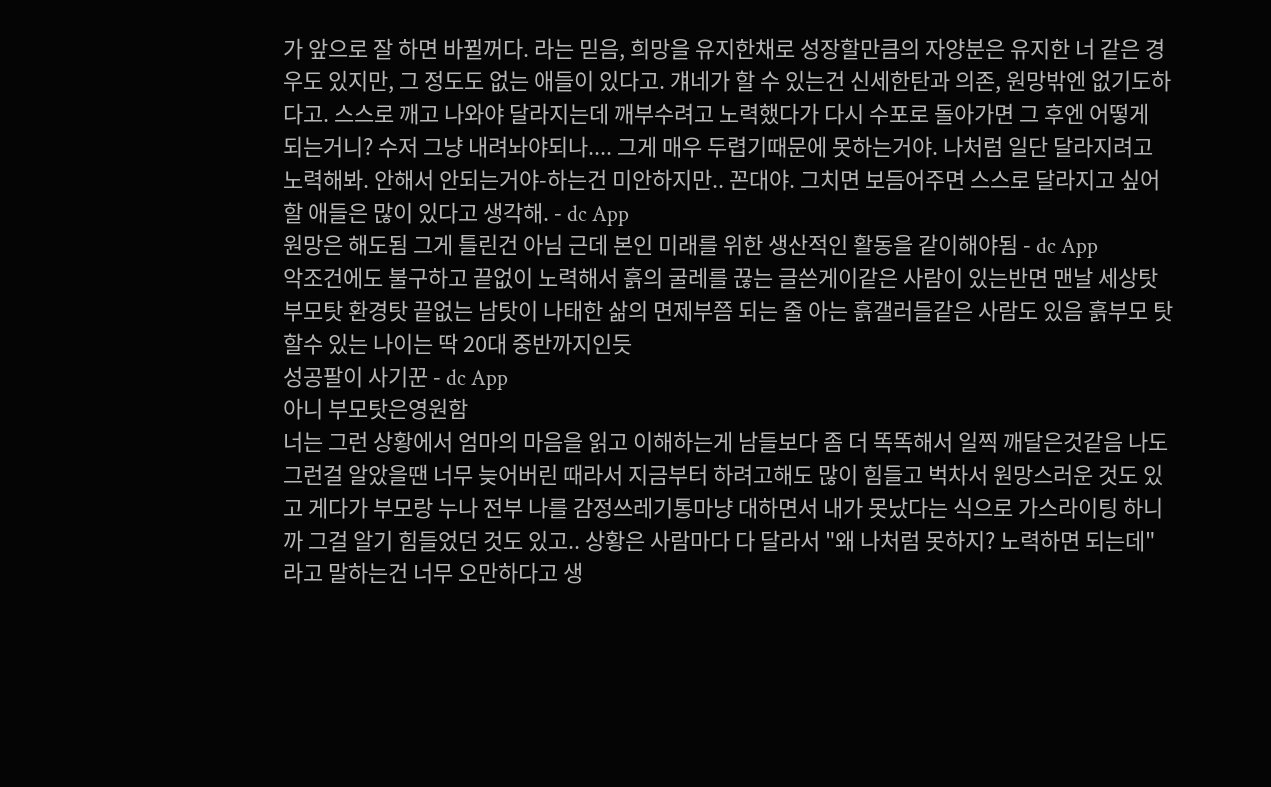가 앞으로 잘 하면 바뀔꺼다. 라는 믿음, 희망을 유지한채로 성장할만큼의 자양분은 유지한 너 같은 경우도 있지만, 그 정도도 없는 애들이 있다고. 걔네가 할 수 있는건 신세한탄과 의존, 원망밖엔 없기도하다고. 스스로 깨고 나와야 달라지는데 깨부수려고 노력했다가 다시 수포로 돌아가면 그 후엔 어떻게 되는거니? 수저 그냥 내려놔야되나.... 그게 매우 두렵기때문에 못하는거야. 나처럼 일단 달라지려고 노력해봐. 안해서 안되는거야-하는건 미안하지만.. 꼰대야. 그치면 보듬어주면 스스로 달라지고 싶어할 애들은 많이 있다고 생각해. - dc App
원망은 해도됨 그게 틀린건 아님 근데 본인 미래를 위한 생산적인 활동을 같이해야됨 - dc App
악조건에도 불구하고 끝없이 노력해서 흙의 굴레를 끊는 글쓴게이같은 사람이 있는반면 맨날 세상탓 부모탓 환경탓 끝없는 남탓이 나태한 삶의 면제부쯤 되는 줄 아는 흙갤러들같은 사람도 있음 흙부모 탓할수 있는 나이는 딱 20대 중반까지인듯
성공팔이 사기꾼 - dc App
아니 부모탓은영원함
너는 그런 상황에서 엄마의 마음을 읽고 이해하는게 남들보다 좀 더 똑똑해서 일찍 깨달은것같음 나도 그런걸 알았을땐 너무 늦어버린 때라서 지금부터 하려고해도 많이 힘들고 벅차서 원망스러운 것도 있고 게다가 부모랑 누나 전부 나를 감정쓰레기통마냥 대하면서 내가 못났다는 식으로 가스라이팅 하니까 그걸 알기 힘들었던 것도 있고.. 상황은 사람마다 다 달라서 "왜 나처럼 못하지? 노력하면 되는데" 라고 말하는건 너무 오만하다고 생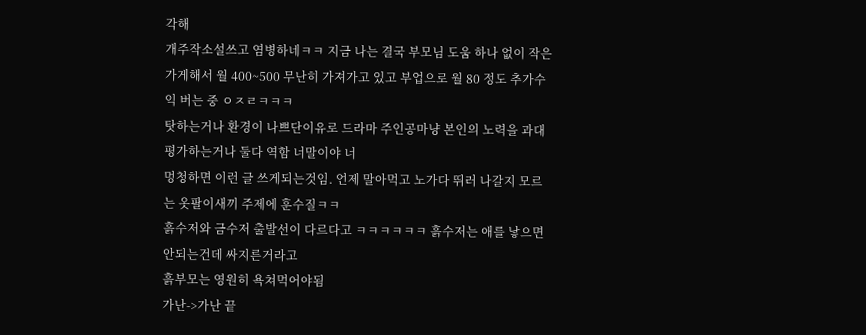각해
개주작소설쓰고 염병하네ㅋㅋ 지금 나는 결국 부모님 도움 하나 없이 작은 가게해서 월 400~500 무난히 가져가고 있고 부업으로 월 80 정도 추가수익 버는 중 ㅇㅈㄹㅋㅋㅋ
탓하는거나 환경이 나쁘단이유로 드라마 주인공마냥 본인의 노력을 과대평가하는거나 둘다 역함 너말이야 너
멍청하면 이런 글 쓰게되는것임. 언제 말아먹고 노가다 뛰러 나갈지 모르는 옷팔이새끼 주제에 훈수질ㅋㅋ
흙수저와 금수저 출발선이 다르다고 ㅋㅋㅋㅋㅋㅋ 흙수저는 애를 낳으면 안되는건데 싸지른거라고
흙부모는 영원히 욕쳐먹어야됨
가난->가난 끝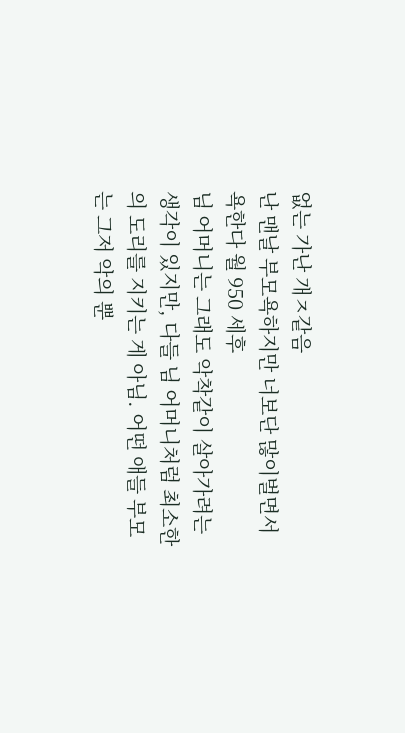없는 가난 개ㅈ같음
난 맨날 부모욕하지만 너보단 많이벌면서 욕한다 월 950 세후
님 어머니는 그래도 악착같이 살아가려는 생각이 있지만, 다들 님 어머니처럼 최소한의 도리를 지키는 게 아님. 어떤 애들 부모는 그저 악의 뿐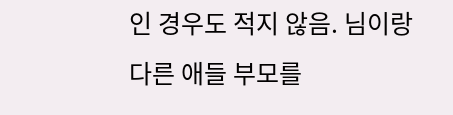인 경우도 적지 않음. 님이랑 다른 애들 부모를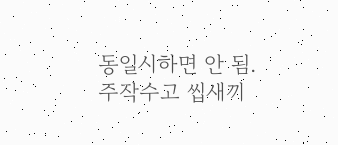동일시하면 안 됨.
주작수고 씹새끼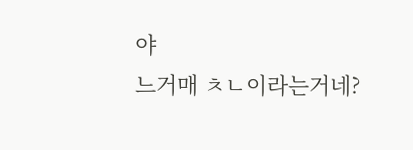야
느거매 ㅊㄴ이라는거네?